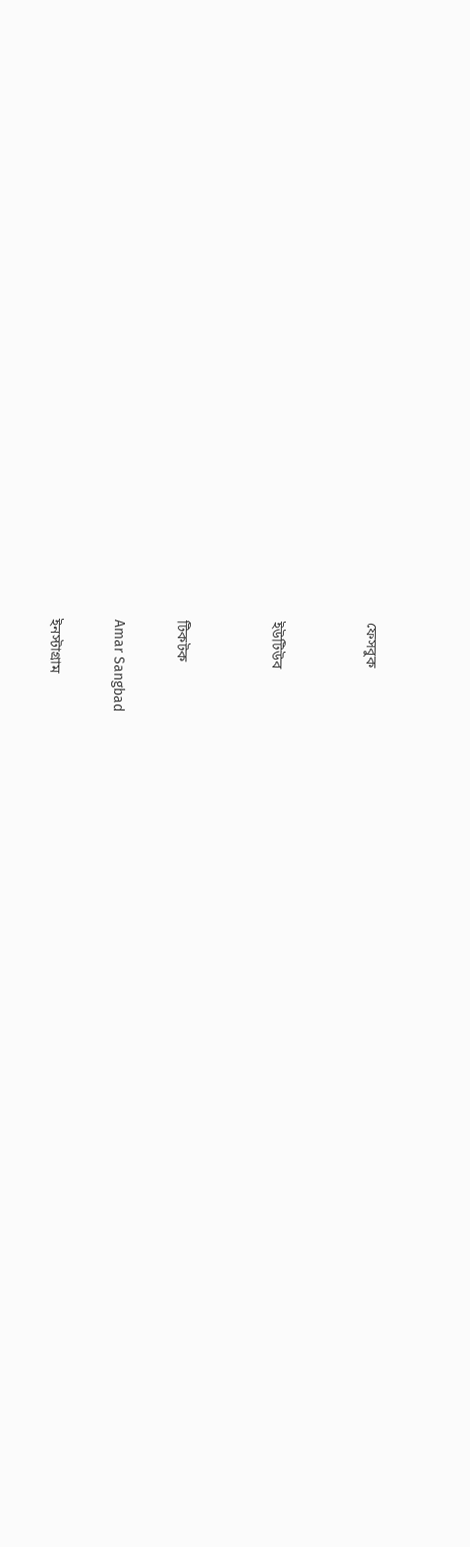ফেসবুক


ইউটিউব


টিকটক

Amar Sangbad

ইনস্টাগ্রাম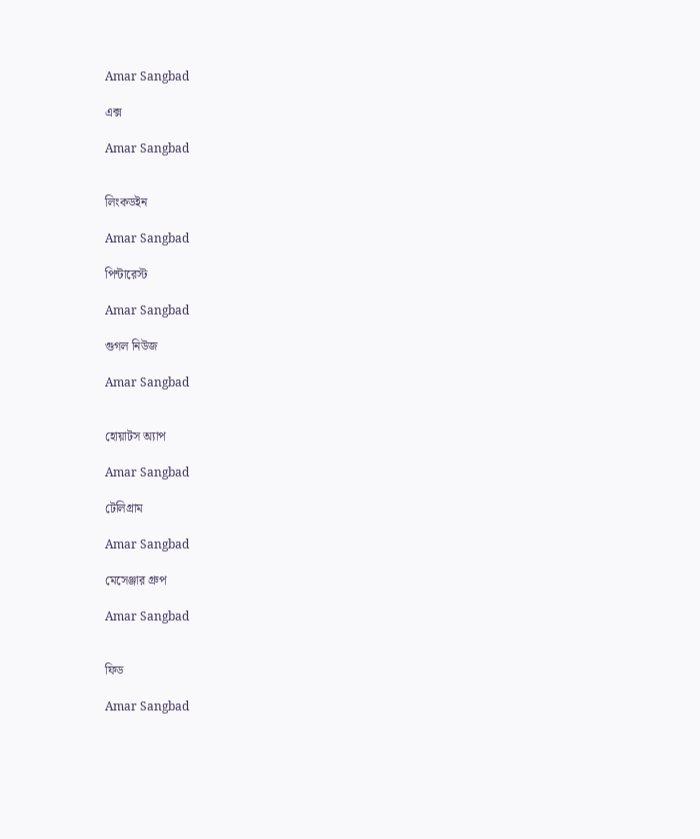Amar Sangbad

এক্স

Amar Sangbad


লিংকডইন

Amar Sangbad

পিন্টারেস্ট

Amar Sangbad

গুগল নিউজ

Amar Sangbad


হোয়াটস অ্যাপ

Amar Sangbad

টেলিগ্রাম

Amar Sangbad

মেসেঞ্জার গ্রুপ

Amar Sangbad


ফিড

Amar Sangbad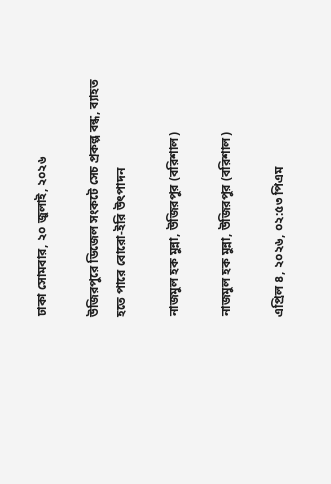ঢাকা সোমবার, ২০ জুলাই, ২০২৬

উজিরপুরে ডিজেল সংকটে সেচ প্রকল্প বন্ধ, ব্যাহত হতে পারে বোরো-ইরি উৎপাদন

নাজমুল হক মুন্না, উজিরপুর (বরিশাল)

নাজমুল হক মুন্না, উজিরপুর (বরিশাল)

এপ্রিল ৪, ২০২৬, ০২:৫৩ পিএম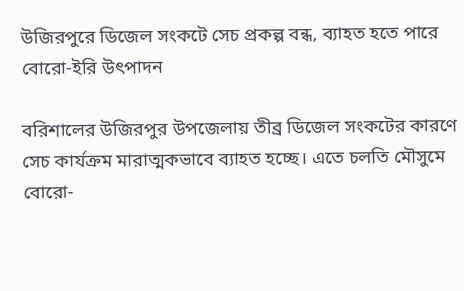উজিরপুরে ডিজেল সংকটে সেচ প্রকল্প বন্ধ, ব্যাহত হতে পারে বোরো-ইরি উৎপাদন

বরিশালের উজিরপুর উপজেলায় তীব্র ডিজেল সংকটের কারণে সেচ কার্যক্রম মারাত্মকভাবে ব্যাহত হচ্ছে। এতে চলতি মৌসুমে বোরো-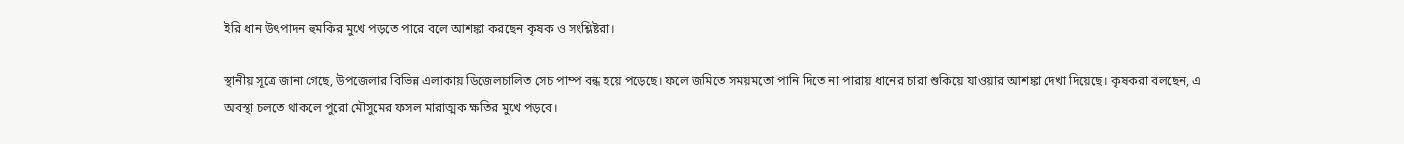ইরি ধান উৎপাদন হুমকির মুখে পড়তে পারে বলে আশঙ্কা করছেন কৃষক ও সংশ্লিষ্টরা।

স্থানীয় সূত্রে জানা গেছে, উপজেলার বিভিন্ন এলাকায় ডিজেলচালিত সেচ পাম্প বন্ধ হয়ে পড়েছে। ফলে জমিতে সময়মতো পানি দিতে না পারায় ধানের চারা শুকিয়ে যাওয়ার আশঙ্কা দেখা দিয়েছে। কৃষকরা বলছেন, এ অবস্থা চলতে থাকলে পুরো মৌসুমের ফসল মারাত্মক ক্ষতির মুখে পড়বে।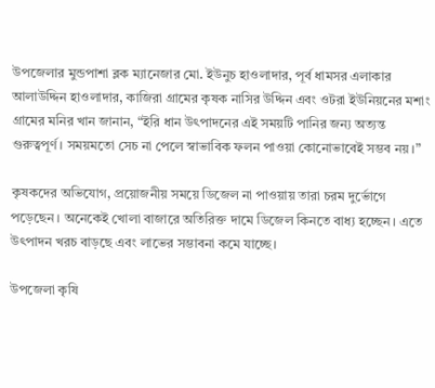উপজেলার মুন্ডপাশা ব্লক ম্যানেজার মো. ইউনুচ হাওলাদার, পূর্ব ধামসর এলাকার আলাউদ্দিন হাওলাদার, কাজিরা গ্রামের কৃষক নাসির উদ্দিন এবং ওটরা ইউনিয়নের মশাং গ্রামের মনির খান জানান, “ইরি ধান উৎপাদনের এই সময়টি পানির জন্য অত্যন্ত গুরুত্বপূর্ণ। সময়মতো সেচ না পেলে স্বাভাবিক ফলন পাওয়া কোনোভাবেই সম্ভব নয়।”

কৃষকদের অভিযোগ, প্রয়োজনীয় সময়ে ডিজেল না পাওয়ায় তারা চরম দুর্ভোগে পড়েছেন। অনেকেই খোলা বাজারে অতিরিক্ত দামে ডিজেল কিনতে বাধ্য হচ্ছেন। এতে উৎপাদন খরচ বাড়ছে এবং লাভের সম্ভাবনা কমে যাচ্ছে।

উপজেলা কৃষি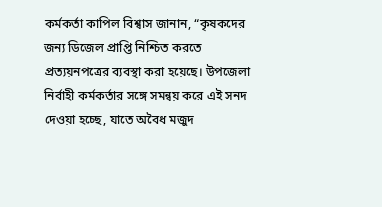কর্মকর্তা কাপিল বিশ্বাস জানান, “কৃষকদের জন্য ডিজেল প্রাপ্তি নিশ্চিত করতে প্রত্যয়নপত্রের ব্যবস্থা করা হয়েছে। উপজেলা নির্বাহী কর্মকর্তার সঙ্গে সমন্বয় করে এই সনদ দেওয়া হচ্ছে, যাতে অবৈধ মজুদ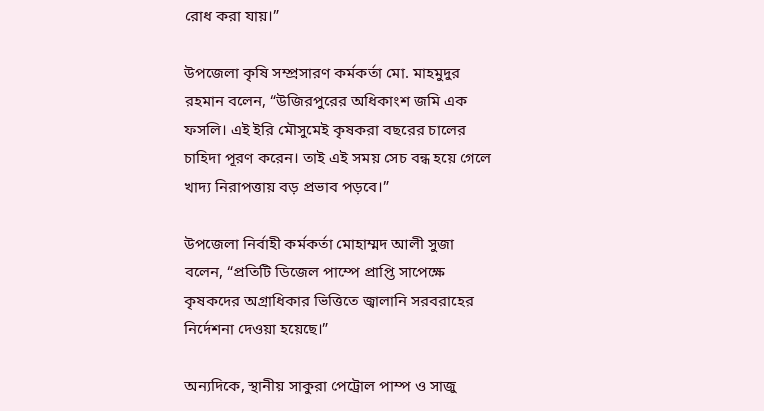রোধ করা যায়।”

উপজেলা কৃষি সম্প্রসারণ কর্মকর্তা মো. মাহমুদুর রহমান বলেন, “উজিরপুরের অধিকাংশ জমি এক ফসলি। এই ইরি মৌসুমেই কৃষকরা বছরের চালের চাহিদা পূরণ করেন। তাই এই সময় সেচ বন্ধ হয়ে গেলে খাদ্য নিরাপত্তায় বড় প্রভাব পড়বে।”

উপজেলা নির্বাহী কর্মকর্তা মোহাম্মদ আলী সুজা বলেন, “প্রতিটি ডিজেল পাম্পে প্রাপ্তি সাপেক্ষে কৃষকদের অগ্রাধিকার ভিত্তিতে জ্বালানি সরবরাহের নির্দেশনা দেওয়া হয়েছে।”

অন্যদিকে, স্থানীয় সাকুরা পেট্রোল পাম্প ও সাজু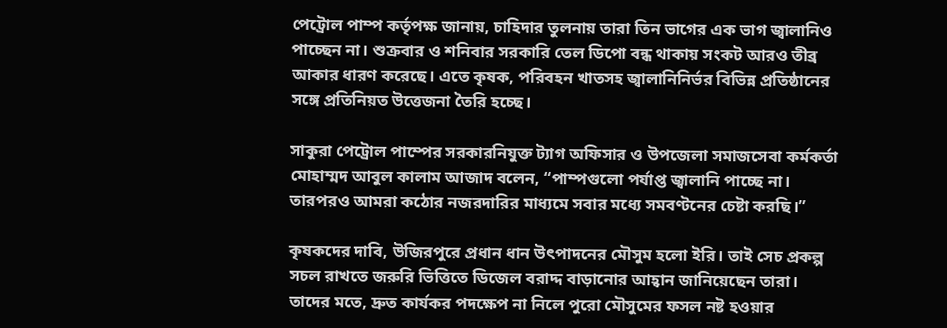পেট্রোল পাম্প কর্তৃপক্ষ জানায়, চাহিদার তুলনায় তারা তিন ভাগের এক ভাগ জ্বালানিও পাচ্ছেন না। শুক্রবার ও শনিবার সরকারি তেল ডিপো বন্ধ থাকায় সংকট আরও তীব্র আকার ধারণ করেছে। এতে কৃষক, পরিবহন খাতসহ জ্বালানিনির্ভর বিভিন্ন প্রতিষ্ঠানের সঙ্গে প্রতিনিয়ত উত্তেজনা তৈরি হচ্ছে।

সাকুরা পেট্রোল পাম্পের সরকারনিযুক্ত ট্যাগ অফিসার ও উপজেলা সমাজসেবা কর্মকর্তা মোহাম্মদ আবুল কালাম আজাদ বলেন, “পাম্পগুলো পর্যাপ্ত জ্বালানি পাচ্ছে না। তারপরও আমরা কঠোর নজরদারির মাধ্যমে সবার মধ্যে সমবণ্টনের চেষ্টা করছি।”

কৃষকদের দাবি, উজিরপুরে প্রধান ধান উৎপাদনের মৌসুম হলো ইরি। তাই সেচ প্রকল্প সচল রাখতে জরুরি ভিত্তিতে ডিজেল বরাদ্দ বাড়ানোর আহ্বান জানিয়েছেন তারা। তাদের মতে, দ্রুত কার্যকর পদক্ষেপ না নিলে পুরো মৌসুমের ফসল নষ্ট হওয়ার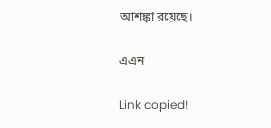আশঙ্কা রয়েছে।

এএন

Link copied!